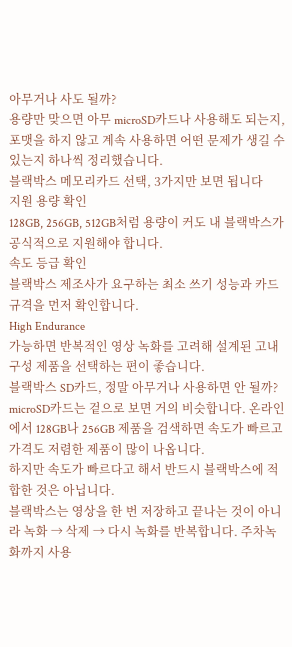아무거나 사도 될까?
용량만 맞으면 아무 microSD카드나 사용해도 되는지, 포맷을 하지 않고 계속 사용하면 어떤 문제가 생길 수 있는지 하나씩 정리했습니다.
블랙박스 메모리카드 선택, 3가지만 보면 됩니다
지원 용량 확인
128GB, 256GB, 512GB처럼 용량이 커도 내 블랙박스가 공식적으로 지원해야 합니다.
속도 등급 확인
블랙박스 제조사가 요구하는 최소 쓰기 성능과 카드 규격을 먼저 확인합니다.
High Endurance
가능하면 반복적인 영상 녹화를 고려해 설계된 고내구성 제품을 선택하는 편이 좋습니다.
블랙박스 SD카드, 정말 아무거나 사용하면 안 될까?
microSD카드는 겉으로 보면 거의 비슷합니다. 온라인에서 128GB나 256GB 제품을 검색하면 속도가 빠르고 가격도 저렴한 제품이 많이 나옵니다.
하지만 속도가 빠르다고 해서 반드시 블랙박스에 적합한 것은 아닙니다.
블랙박스는 영상을 한 번 저장하고 끝나는 것이 아니라 녹화 → 삭제 → 다시 녹화를 반복합니다. 주차녹화까지 사용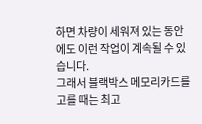하면 차량이 세워져 있는 동안에도 이런 작업이 계속될 수 있습니다.
그래서 블랙박스 메모리카드를 고를 때는 최고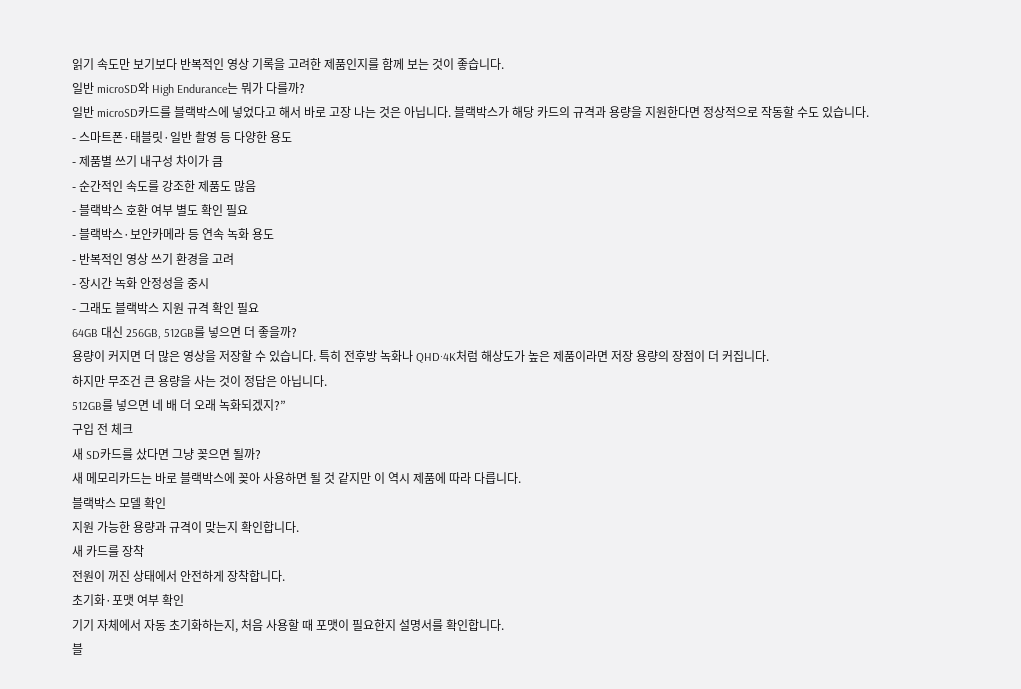읽기 속도만 보기보다 반복적인 영상 기록을 고려한 제품인지를 함께 보는 것이 좋습니다.
일반 microSD와 High Endurance는 뭐가 다를까?
일반 microSD카드를 블랙박스에 넣었다고 해서 바로 고장 나는 것은 아닙니다. 블랙박스가 해당 카드의 규격과 용량을 지원한다면 정상적으로 작동할 수도 있습니다.
- 스마트폰·태블릿·일반 촬영 등 다양한 용도
- 제품별 쓰기 내구성 차이가 큼
- 순간적인 속도를 강조한 제품도 많음
- 블랙박스 호환 여부 별도 확인 필요
- 블랙박스·보안카메라 등 연속 녹화 용도
- 반복적인 영상 쓰기 환경을 고려
- 장시간 녹화 안정성을 중시
- 그래도 블랙박스 지원 규격 확인 필요
64GB 대신 256GB, 512GB를 넣으면 더 좋을까?
용량이 커지면 더 많은 영상을 저장할 수 있습니다. 특히 전후방 녹화나 QHD·4K처럼 해상도가 높은 제품이라면 저장 용량의 장점이 더 커집니다.
하지만 무조건 큰 용량을 사는 것이 정답은 아닙니다.
512GB를 넣으면 네 배 더 오래 녹화되겠지?”
구입 전 체크
새 SD카드를 샀다면 그냥 꽂으면 될까?
새 메모리카드는 바로 블랙박스에 꽂아 사용하면 될 것 같지만 이 역시 제품에 따라 다릅니다.
블랙박스 모델 확인
지원 가능한 용량과 규격이 맞는지 확인합니다.
새 카드를 장착
전원이 꺼진 상태에서 안전하게 장착합니다.
초기화·포맷 여부 확인
기기 자체에서 자동 초기화하는지, 처음 사용할 때 포맷이 필요한지 설명서를 확인합니다.
블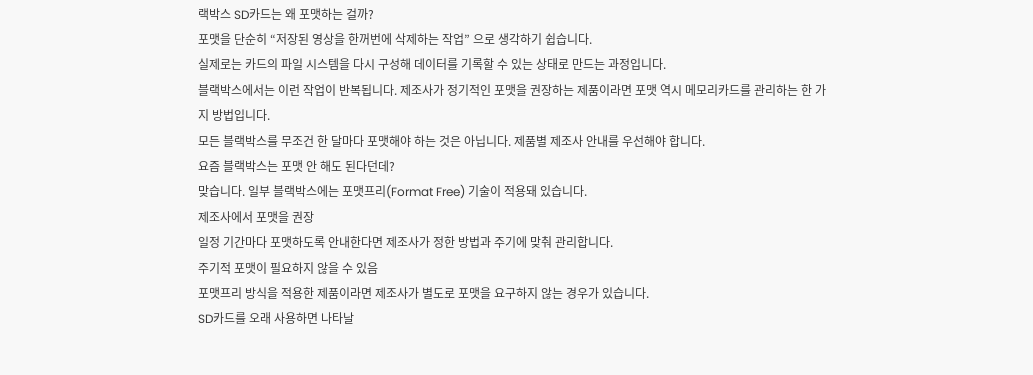랙박스 SD카드는 왜 포맷하는 걸까?
포맷을 단순히 “저장된 영상을 한꺼번에 삭제하는 작업” 으로 생각하기 쉽습니다.
실제로는 카드의 파일 시스템을 다시 구성해 데이터를 기록할 수 있는 상태로 만드는 과정입니다.
블랙박스에서는 이런 작업이 반복됩니다. 제조사가 정기적인 포맷을 권장하는 제품이라면 포맷 역시 메모리카드를 관리하는 한 가지 방법입니다.
모든 블랙박스를 무조건 한 달마다 포맷해야 하는 것은 아닙니다. 제품별 제조사 안내를 우선해야 합니다.
요즘 블랙박스는 포맷 안 해도 된다던데?
맞습니다. 일부 블랙박스에는 포맷프리(Format Free) 기술이 적용돼 있습니다.
제조사에서 포맷을 권장
일정 기간마다 포맷하도록 안내한다면 제조사가 정한 방법과 주기에 맞춰 관리합니다.
주기적 포맷이 필요하지 않을 수 있음
포맷프리 방식을 적용한 제품이라면 제조사가 별도로 포맷을 요구하지 않는 경우가 있습니다.
SD카드를 오래 사용하면 나타날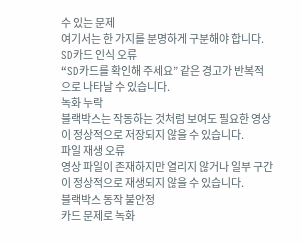수 있는 문제
여기서는 한 가지를 분명하게 구분해야 합니다.
SD카드 인식 오류
“SD카드를 확인해 주세요” 같은 경고가 반복적으로 나타날 수 있습니다.
녹화 누락
블랙박스는 작동하는 것처럼 보여도 필요한 영상이 정상적으로 저장되지 않을 수 있습니다.
파일 재생 오류
영상 파일이 존재하지만 열리지 않거나 일부 구간이 정상적으로 재생되지 않을 수 있습니다.
블랙박스 동작 불안정
카드 문제로 녹화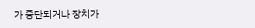가 중단되거나 장치가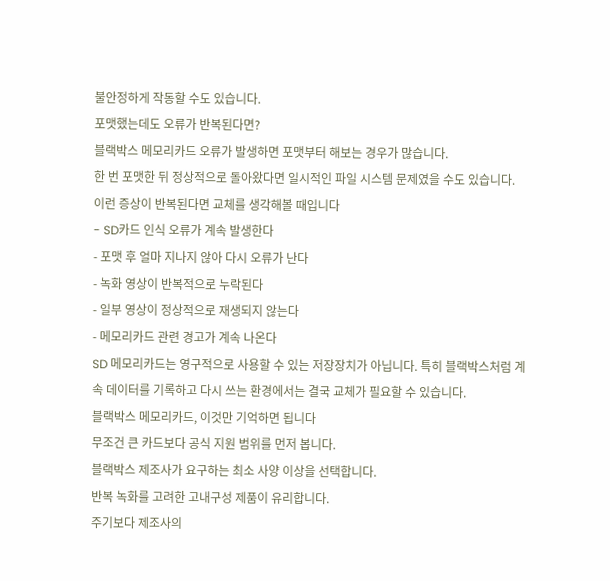불안정하게 작동할 수도 있습니다.
포맷했는데도 오류가 반복된다면?
블랙박스 메모리카드 오류가 발생하면 포맷부터 해보는 경우가 많습니다.
한 번 포맷한 뒤 정상적으로 돌아왔다면 일시적인 파일 시스템 문제였을 수도 있습니다.
이런 증상이 반복된다면 교체를 생각해볼 때입니다
- SD카드 인식 오류가 계속 발생한다
- 포맷 후 얼마 지나지 않아 다시 오류가 난다
- 녹화 영상이 반복적으로 누락된다
- 일부 영상이 정상적으로 재생되지 않는다
- 메모리카드 관련 경고가 계속 나온다
SD 메모리카드는 영구적으로 사용할 수 있는 저장장치가 아닙니다. 특히 블랙박스처럼 계속 데이터를 기록하고 다시 쓰는 환경에서는 결국 교체가 필요할 수 있습니다.
블랙박스 메모리카드, 이것만 기억하면 됩니다
무조건 큰 카드보다 공식 지원 범위를 먼저 봅니다.
블랙박스 제조사가 요구하는 최소 사양 이상을 선택합니다.
반복 녹화를 고려한 고내구성 제품이 유리합니다.
주기보다 제조사의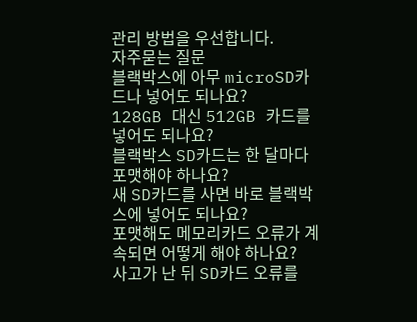관리 방법을 우선합니다.
자주묻는 질문
블랙박스에 아무 microSD카드나 넣어도 되나요?
128GB 대신 512GB 카드를 넣어도 되나요?
블랙박스 SD카드는 한 달마다 포맷해야 하나요?
새 SD카드를 사면 바로 블랙박스에 넣어도 되나요?
포맷해도 메모리카드 오류가 계속되면 어떻게 해야 하나요?
사고가 난 뒤 SD카드 오류를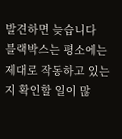발견하면 늦습니다
블랙박스는 평소에는 제대로 작동하고 있는지 확인할 일이 많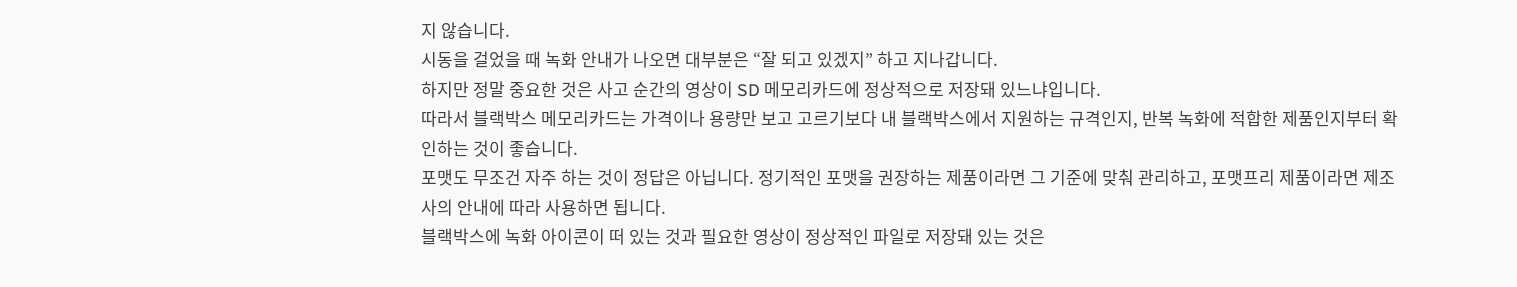지 않습니다.
시동을 걸었을 때 녹화 안내가 나오면 대부분은 “잘 되고 있겠지” 하고 지나갑니다.
하지만 정말 중요한 것은 사고 순간의 영상이 SD 메모리카드에 정상적으로 저장돼 있느냐입니다.
따라서 블랙박스 메모리카드는 가격이나 용량만 보고 고르기보다 내 블랙박스에서 지원하는 규격인지, 반복 녹화에 적합한 제품인지부터 확인하는 것이 좋습니다.
포맷도 무조건 자주 하는 것이 정답은 아닙니다. 정기적인 포맷을 권장하는 제품이라면 그 기준에 맞춰 관리하고, 포맷프리 제품이라면 제조사의 안내에 따라 사용하면 됩니다.
블랙박스에 녹화 아이콘이 떠 있는 것과 필요한 영상이 정상적인 파일로 저장돼 있는 것은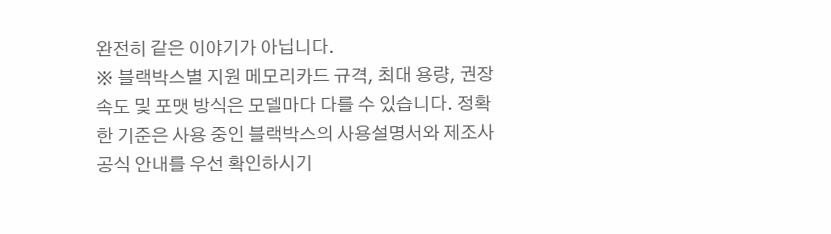완전히 같은 이야기가 아닙니다.
※ 블랙박스별 지원 메모리카드 규격, 최대 용량, 권장 속도 및 포맷 방식은 모델마다 다를 수 있습니다. 정확한 기준은 사용 중인 블랙박스의 사용설명서와 제조사 공식 안내를 우선 확인하시기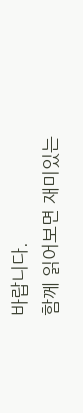바랍니다.
함께 읽어보면 재미있는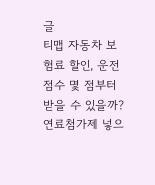글
티맵 자동차 보험료 할인, 운전점수 몇 점부터 받을 수 있을까?
연료첨가제 넣으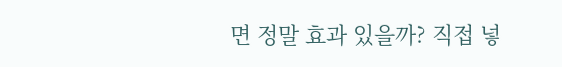면 정말 효과 있을까? 직접 넣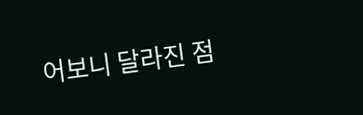어보니 달라진 점